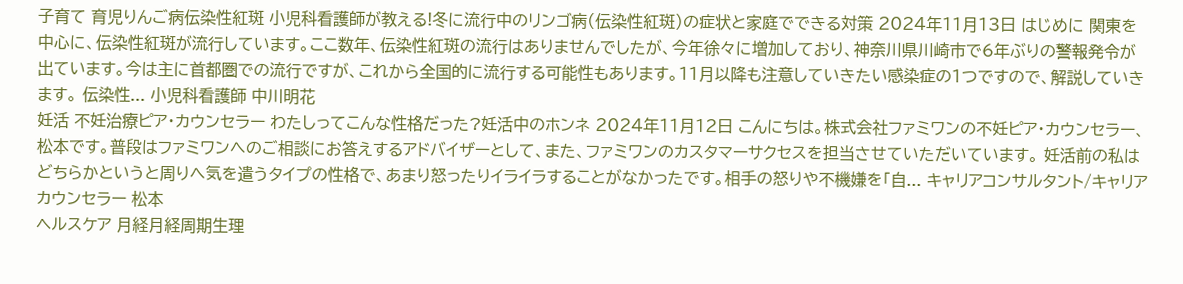子育て 育児りんご病伝染性紅斑 小児科看護師が教える!冬に流行中のリンゴ病(伝染性紅斑)の症状と家庭でできる対策 2024年11月13日 はじめに 関東を中心に、伝染性紅斑が流行しています。ここ数年、伝染性紅斑の流行はありませんでしたが、今年徐々に増加しており、神奈川県川崎市で6年ぶりの警報発令が出ています。今は主に首都圏での流行ですが、これから全国的に流行する可能性もあります。11月以降も注意していきたい感染症の1つですので、解説していきます。 伝染性... 小児科看護師 中川明花
妊活 不妊治療ピア・カウンセラー わたしってこんな性格だった?妊活中のホンネ 2024年11月12日 こんにちは。株式会社ファミワンの不妊ピア・カウンセラー、松本です。普段はファミワンへのご相談にお答えするアドバイザーとして、また、ファミワンのカスタマーサクセスを担当させていただいています。 妊活前の私はどちらかというと周りへ気を遣うタイプの性格で、あまり怒ったりイライラすることがなかったです。相手の怒りや不機嫌を「自... キャリアコンサルタント/キャリアカウンセラー 松本
ヘルスケア 月経月経周期生理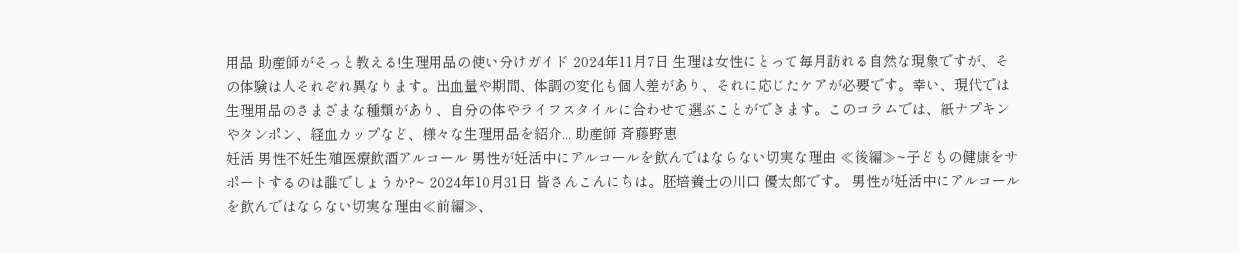用品 助産師がそっと教える!生理用品の使い分けガイド 2024年11月7日 生理は女性にとって毎月訪れる自然な現象ですが、その体験は人それぞれ異なります。出血量や期間、体調の変化も個人差があり、それに応じたケアが必要です。幸い、現代では生理用品のさまざまな種類があり、自分の体やライフスタイルに合わせて選ぶことができます。このコラムでは、紙ナプキンやタンポン、経血カップなど、様々な生理用品を紹介... 助産師 斉藤野恵
妊活 男性不妊生殖医療飲酒アルコール 男性が妊活中にアルコールを飲んではならない切実な理由 ≪後編≫~子どもの健康をサポートするのは誰でしょうか?~ 2024年10月31日 皆さんこんにちは。胚培養士の川口 優太郎です。 男性が妊活中にアルコールを飲んではならない切実な理由≪前編≫、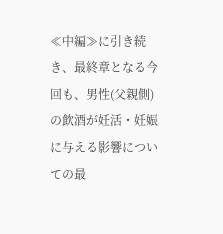≪中編≫に引き続き、最終章となる今回も、男性(父親側)の飲酒が妊活・妊娠に与える影響についての最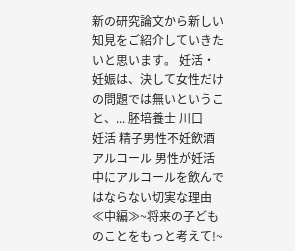新の研究論文から新しい知見をご紹介していきたいと思います。 妊活・妊娠は、決して女性だけの問題では無いということ、... 胚培養士 川口
妊活 精子男性不妊飲酒アルコール 男性が妊活中にアルコールを飲んではならない切実な理由 ≪中編≫~将来の子どものことをもっと考えて!~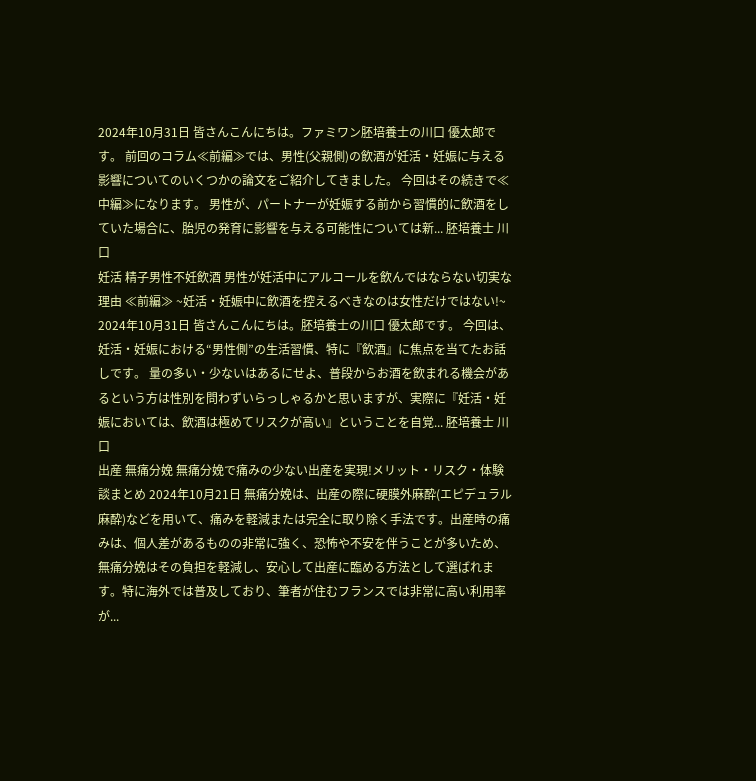2024年10月31日 皆さんこんにちは。ファミワン胚培養士の川口 優太郎です。 前回のコラム≪前編≫では、男性(父親側)の飲酒が妊活・妊娠に与える影響についてのいくつかの論文をご紹介してきました。 今回はその続きで≪中編≫になります。 男性が、パートナーが妊娠する前から習慣的に飲酒をしていた場合に、胎児の発育に影響を与える可能性については新... 胚培養士 川口
妊活 精子男性不妊飲酒 男性が妊活中にアルコールを飲んではならない切実な理由 ≪前編≫ ~妊活・妊娠中に飲酒を控えるべきなのは女性だけではない!~ 2024年10月31日 皆さんこんにちは。胚培養士の川口 優太郎です。 今回は、妊活・妊娠における“男性側”の生活習慣、特に『飲酒』に焦点を当てたお話しです。 量の多い・少ないはあるにせよ、普段からお酒を飲まれる機会があるという方は性別を問わずいらっしゃるかと思いますが、実際に『妊活・妊娠においては、飲酒は極めてリスクが高い』ということを自覚... 胚培養士 川口
出産 無痛分娩 無痛分娩で痛みの少ない出産を実現!メリット・リスク・体験談まとめ 2024年10月21日 無痛分娩は、出産の際に硬膜外麻酔(エピデュラル麻酔)などを用いて、痛みを軽減または完全に取り除く手法です。出産時の痛みは、個人差があるものの非常に強く、恐怖や不安を伴うことが多いため、無痛分娩はその負担を軽減し、安心して出産に臨める方法として選ばれます。特に海外では普及しており、筆者が住むフランスでは非常に高い利用率が...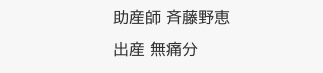助産師 斉藤野恵
出産 無痛分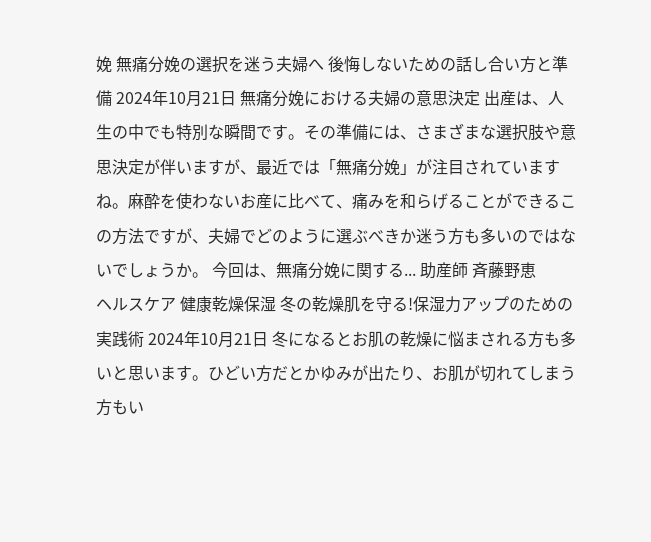娩 無痛分娩の選択を迷う夫婦へ 後悔しないための話し合い方と準備 2024年10月21日 無痛分娩における夫婦の意思決定 出産は、人生の中でも特別な瞬間です。その準備には、さまざまな選択肢や意思決定が伴いますが、最近では「無痛分娩」が注目されていますね。麻酔を使わないお産に比べて、痛みを和らげることができるこの方法ですが、夫婦でどのように選ぶべきか迷う方も多いのではないでしょうか。 今回は、無痛分娩に関する... 助産師 斉藤野恵
ヘルスケア 健康乾燥保湿 冬の乾燥肌を守る!保湿力アップのための実践術 2024年10月21日 冬になるとお肌の乾燥に悩まされる方も多いと思います。ひどい方だとかゆみが出たり、お肌が切れてしまう方もい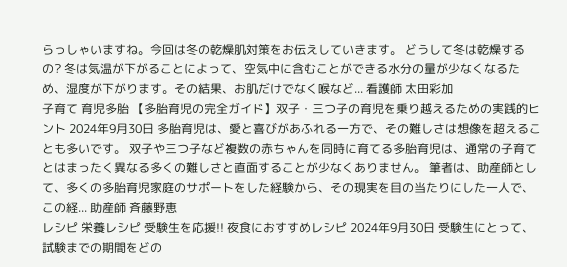らっしゃいますね。今回は冬の乾燥肌対策をお伝えしていきます。 どうして冬は乾燥するの? 冬は気温が下がることによって、空気中に含むことができる水分の量が少なくなるため、湿度が下がります。その結果、お肌だけでなく喉など... 看護師 太田彩加
子育て 育児多胎 【多胎育児の完全ガイド】双子・三つ子の育児を乗り越えるための実践的ヒント 2024年9月30日 多胎育児は、愛と喜びがあふれる一方で、その難しさは想像を超えることも多いです。 双子や三つ子など複数の赤ちゃんを同時に育てる多胎育児は、通常の子育てとはまったく異なる多くの難しさと直面することが少なくありません。 筆者は、助産師として、多くの多胎育児家庭のサポートをした経験から、その現実を目の当たりにした一人で、この経... 助産師 斉藤野恵
レシピ 栄養レシピ 受験生を応援!! 夜食におすすめレシピ 2024年9月30日 受験生にとって、試験までの期間をどの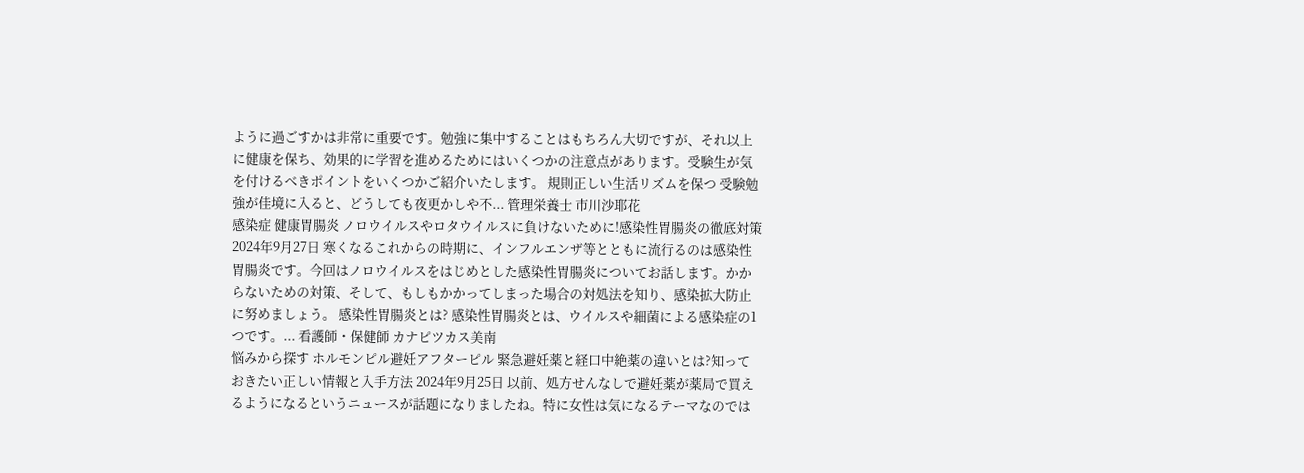ように過ごすかは非常に重要です。勉強に集中することはもちろん大切ですが、それ以上に健康を保ち、効果的に学習を進めるためにはいくつかの注意点があります。受験生が気を付けるべきポイントをいくつかご紹介いたします。 規則正しい生活リズムを保つ 受験勉強が佳境に入ると、どうしても夜更かしや不... 管理栄養士 市川沙耶花
感染症 健康胃腸炎 ノロウイルスやロタウイルスに負けないために!感染性胃腸炎の徹底対策 2024年9月27日 寒くなるこれからの時期に、インフルエンザ等とともに流行るのは感染性胃腸炎です。今回はノロウイルスをはじめとした感染性胃腸炎についてお話します。かからないための対策、そして、もしもかかってしまった場合の対処法を知り、感染拡大防止に努めましょう。 感染性胃腸炎とは? 感染性胃腸炎とは、ウイルスや細菌による感染症の1つです。... 看護師・保健師 カナピツカス美南
悩みから探す ホルモンピル避妊アフターピル 緊急避妊薬と経口中絶薬の違いとは?知っておきたい正しい情報と入手方法 2024年9月25日 以前、処方せんなしで避妊薬が薬局で買えるようになるというニュースが話題になりましたね。特に女性は気になるテーマなのでは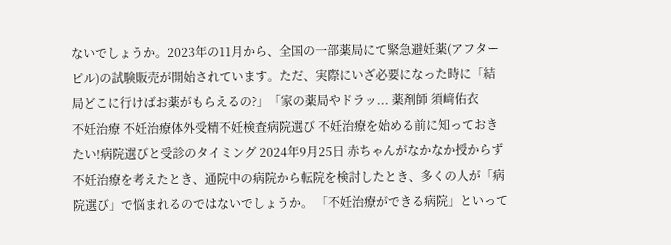ないでしょうか。2023年の11月から、全国の一部薬局にて緊急避妊薬(アフターピル)の試験販売が開始されています。ただ、実際にいざ必要になった時に「結局どこに行けばお薬がもらえるの?」「家の薬局やドラッ... 薬剤師 須﨑佑衣
不妊治療 不妊治療体外受精不妊検査病院選び 不妊治療を始める前に知っておきたい!病院選びと受診のタイミング 2024年9月25日 赤ちゃんがなかなか授からず不妊治療を考えたとき、通院中の病院から転院を検討したとき、多くの人が「病院選び」で悩まれるのではないでしょうか。 「不妊治療ができる病院」といって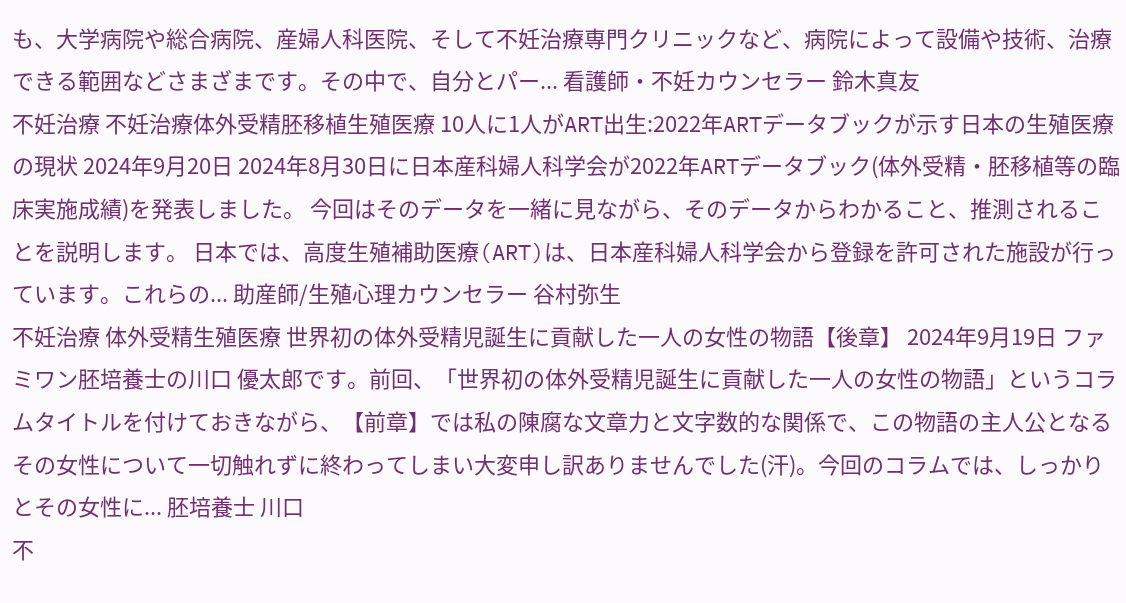も、大学病院や総合病院、産婦人科医院、そして不妊治療専門クリニックなど、病院によって設備や技術、治療できる範囲などさまざまです。その中で、自分とパー... 看護師・不妊カウンセラー 鈴木真友
不妊治療 不妊治療体外受精胚移植生殖医療 10人に1人がART出生:2022年ARTデータブックが示す日本の生殖医療の現状 2024年9月20日 2024年8月30日に日本産科婦人科学会が2022年ARTデータブック(体外受精・胚移植等の臨床実施成績)を発表しました。 今回はそのデータを一緒に見ながら、そのデータからわかること、推測されることを説明します。 日本では、高度生殖補助医療(ART)は、日本産科婦人科学会から登録を許可された施設が行っています。これらの... 助産師/生殖心理カウンセラー 谷村弥生
不妊治療 体外受精生殖医療 世界初の体外受精児誕生に貢献した一人の女性の物語【後章】 2024年9月19日 ファミワン胚培養士の川口 優太郎です。前回、「世界初の体外受精児誕生に貢献した一人の女性の物語」というコラムタイトルを付けておきながら、【前章】では私の陳腐な文章力と文字数的な関係で、この物語の主人公となるその女性について一切触れずに終わってしまい大変申し訳ありませんでした(汗)。今回のコラムでは、しっかりとその女性に... 胚培養士 川口
不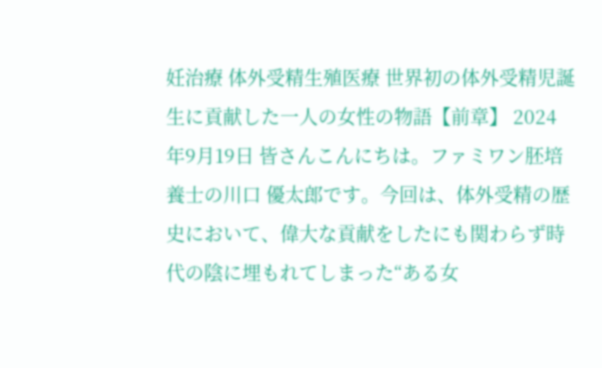妊治療 体外受精生殖医療 世界初の体外受精児誕生に貢献した一人の女性の物語【前章】 2024年9月19日 皆さんこんにちは。ファミワン胚培養士の川口 優太郎です。今回は、体外受精の歴史において、偉大な貢献をしたにも関わらず時代の陰に埋もれてしまった“ある女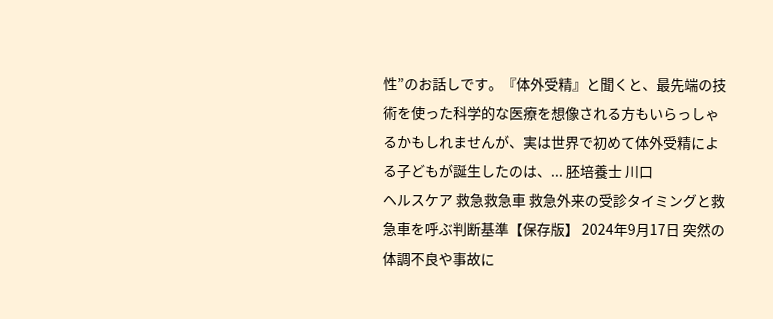性”のお話しです。『体外受精』と聞くと、最先端の技術を使った科学的な医療を想像される方もいらっしゃるかもしれませんが、実は世界で初めて体外受精による子どもが誕生したのは、... 胚培養士 川口
ヘルスケア 救急救急車 救急外来の受診タイミングと救急車を呼ぶ判断基準【保存版】 2024年9月17日 突然の体調不良や事故に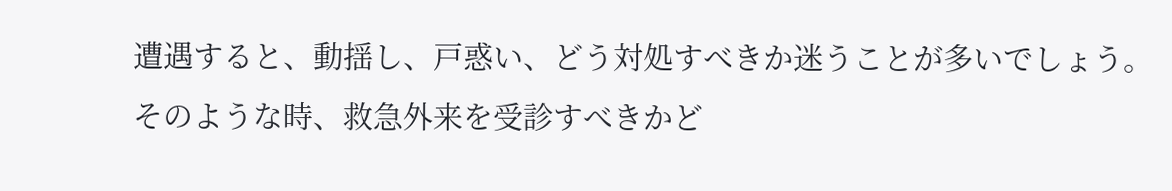遭遇すると、動揺し、戸惑い、どう対処すべきか迷うことが多いでしょう。そのような時、救急外来を受診すべきかど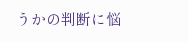うかの判断に悩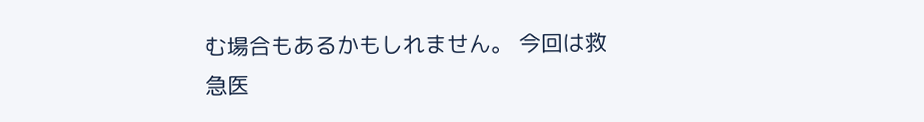む場合もあるかもしれません。 今回は救急医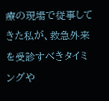療の現場で従事してきた私が、救急外来を受診すべきタイミングや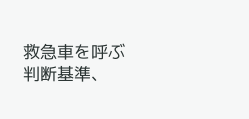救急車を呼ぶ判断基準、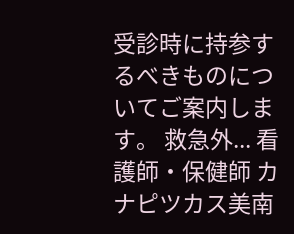受診時に持参するべきものについてご案内します。 救急外... 看護師・保健師 カナピツカス美南